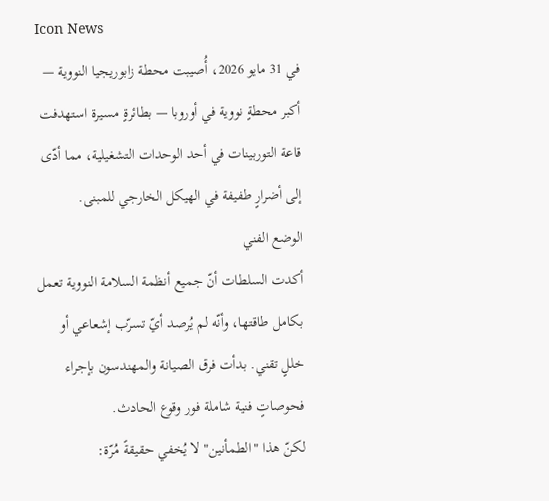Icon News
في 31 مايو 2026، أُصيبت محطة زابوريجيا النووية — أكبر محطةٍ نووية في أوروبا — بطائرةٍ مسيرة استهدفت قاعة التوربينات في أحد الوحدات التشغيلية، مما أدّى إلى أضرارٍ طفيفة في الهيكل الخارجي للمبنى.
الوضع الفني
أكدت السلطات أنّ جميع أنظمة السلامة النووية تعمل بكامل طاقتها، وأنّه لم يُرصد أيّ تسرّب إشعاعي أو خللٍ تقني. بدأت فرق الصيانة والمهندسون بإجراء فحوصاتٍ فنية شاملة فور وقوع الحادث.
لكنّ هذا "الطمأنين" لا يُخفي حقيقةً مُرّة: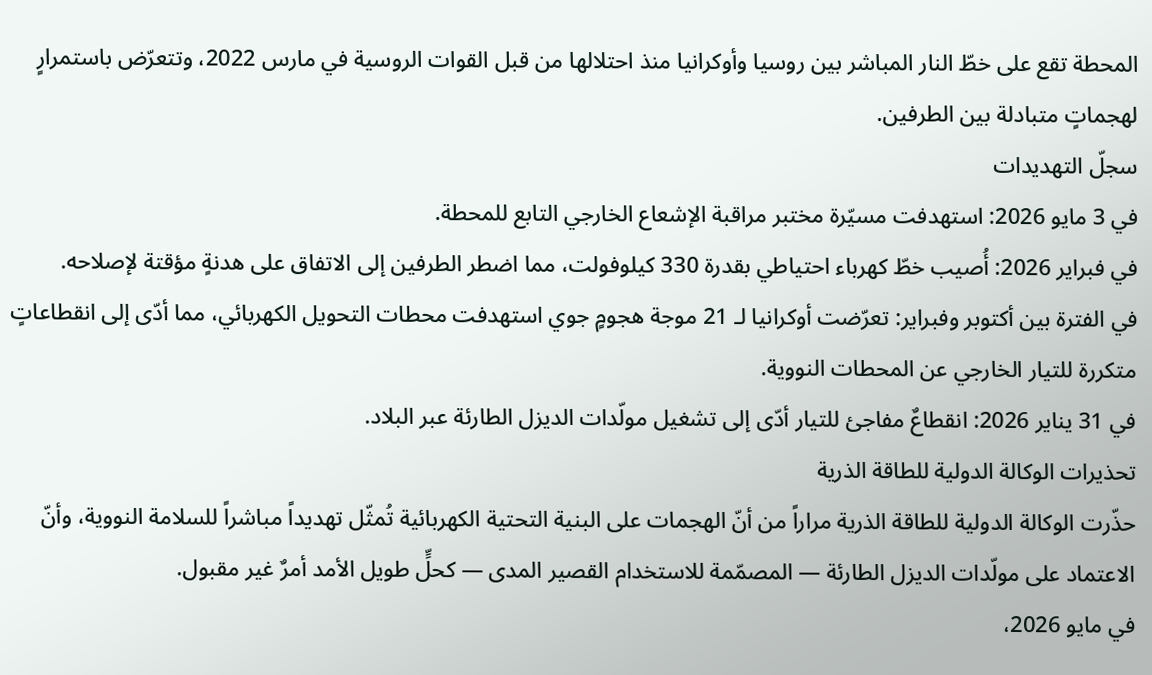المحطة تقع على خطّ النار المباشر بين روسيا وأوكرانيا منذ احتلالها من قبل القوات الروسية في مارس 2022، وتتعرّض باستمرارٍ لهجماتٍ متبادلة بين الطرفين.
سجلّ التهديدات
في 3 مايو 2026: استهدفت مسيّرة مختبر مراقبة الإشعاع الخارجي التابع للمحطة.
في فبراير 2026: أُصيب خطّ كهرباء احتياطي بقدرة 330 كيلوفولت، مما اضطر الطرفين إلى الاتفاق على هدنةٍ مؤقتة لإصلاحه.
في الفترة بين أكتوبر وفبراير: تعرّضت أوكرانيا لـ 21 موجة هجومٍ جوي استهدفت محطات التحويل الكهربائي، مما أدّى إلى انقطاعاتٍ متكررة للتيار الخارجي عن المحطات النووية.
في 31 يناير 2026: انقطاعٌ مفاجئ للتيار أدّى إلى تشغيل مولّدات الديزل الطارئة عبر البلاد.
تحذيرات الوكالة الدولية للطاقة الذرية
حذّرت الوكالة الدولية للطاقة الذرية مراراً من أنّ الهجمات على البنية التحتية الكهربائية تُمثّل تهديداً مباشراً للسلامة النووية، وأنّ الاعتماد على مولّدات الديزل الطارئة — المصمّمة للاستخدام القصير المدى — كحلٍّ طويل الأمد أمرٌ غير مقبول.
في مايو 2026،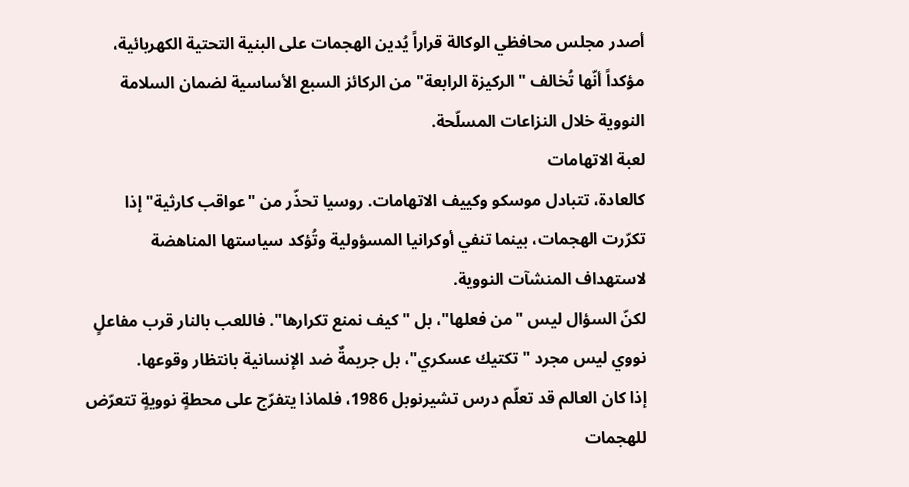أصدر مجلس محافظي الوكالة قراراً يُدين الهجمات على البنية التحتية الكهربائية، مؤكداً أنّها تُخالف "الركيزة الرابعة" من الركائز السبع الأساسية لضمان السلامة النووية خلال النزاعات المسلّحة.
لعبة الاتهامات
كالعادة، تتبادل موسكو وكييف الاتهامات. روسيا تحذّر من "عواقب كارثية" إذا تكرّرت الهجمات، بينما تنفي أوكرانيا المسؤولية وتُؤكد سياستها المناهضة لاستهداف المنشآت النووية.
لكنّ السؤال ليس "من فعلها"، بل "كيف نمنع تكرارها". فاللعب بالنار قرب مفاعلٍ نووي ليس مجرد "تكتيك عسكري"، بل جريمةٌ ضد الإنسانية بانتظار وقوعها.
إذا كان العالم قد تعلّم درس تشيرنوبل 1986، فلماذا يتفرّج على محطةٍ نوويةٍ تتعرّض للهجمات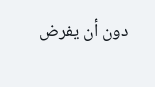دون أن يفرض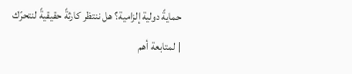حمايةً دولية إلزامية؟ هل ننتظر كارثةً حقيقيةً لنتحرّك
| لمتابعة أهم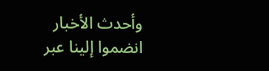وأحدث الأخبار انضموا إلينا عبر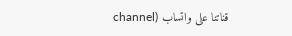قناتنا على واتساب (channel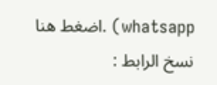whatsapp) .اضغط هنا
نسخ الرابط :